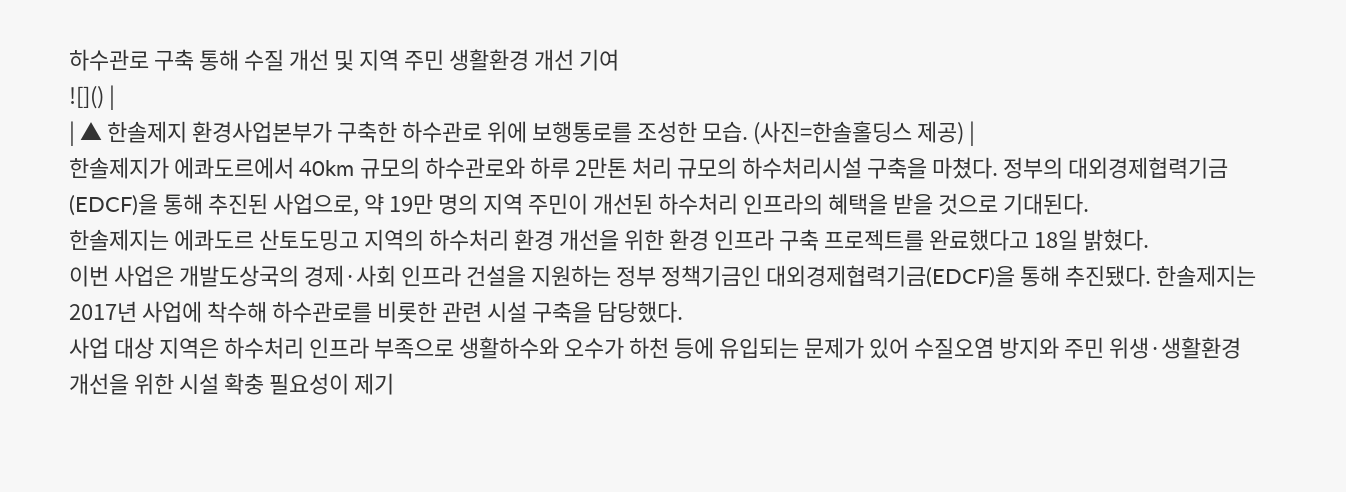하수관로 구축 통해 수질 개선 및 지역 주민 생활환경 개선 기여
![]() |
| ▲ 한솔제지 환경사업본부가 구축한 하수관로 위에 보행통로를 조성한 모습. (사진=한솔홀딩스 제공) |
한솔제지가 에콰도르에서 40km 규모의 하수관로와 하루 2만톤 처리 규모의 하수처리시설 구축을 마쳤다. 정부의 대외경제협력기금(EDCF)을 통해 추진된 사업으로, 약 19만 명의 지역 주민이 개선된 하수처리 인프라의 혜택을 받을 것으로 기대된다.
한솔제지는 에콰도르 산토도밍고 지역의 하수처리 환경 개선을 위한 환경 인프라 구축 프로젝트를 완료했다고 18일 밝혔다.
이번 사업은 개발도상국의 경제·사회 인프라 건설을 지원하는 정부 정책기금인 대외경제협력기금(EDCF)을 통해 추진됐다. 한솔제지는 2017년 사업에 착수해 하수관로를 비롯한 관련 시설 구축을 담당했다.
사업 대상 지역은 하수처리 인프라 부족으로 생활하수와 오수가 하천 등에 유입되는 문제가 있어 수질오염 방지와 주민 위생·생활환경 개선을 위한 시설 확충 필요성이 제기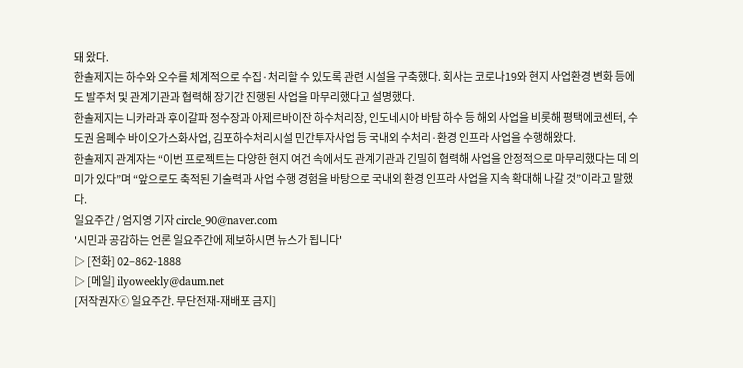돼 왔다.
한솔제지는 하수와 오수를 체계적으로 수집·처리할 수 있도록 관련 시설을 구축했다. 회사는 코로나19와 현지 사업환경 변화 등에도 발주처 및 관계기관과 협력해 장기간 진행된 사업을 마무리했다고 설명했다.
한솔제지는 니카라과 후이갈파 정수장과 아제르바이잔 하수처리장, 인도네시아 바탐 하수 등 해외 사업을 비롯해 평택에코센터, 수도권 음폐수 바이오가스화사업, 김포하수처리시설 민간투자사업 등 국내외 수처리·환경 인프라 사업을 수행해왔다.
한솔제지 관계자는 “이번 프로젝트는 다양한 현지 여건 속에서도 관계기관과 긴밀히 협력해 사업을 안정적으로 마무리했다는 데 의미가 있다”며 “앞으로도 축적된 기술력과 사업 수행 경험을 바탕으로 국내외 환경 인프라 사업을 지속 확대해 나갈 것”이라고 말했다.
일요주간 / 엄지영 기자 circle_90@naver.com
'시민과 공감하는 언론 일요주간에 제보하시면 뉴스가 됩니다'
▷ [전화] 02–862-1888
▷ [메일] ilyoweekly@daum.net
[저작권자ⓒ 일요주간. 무단전재-재배포 금지]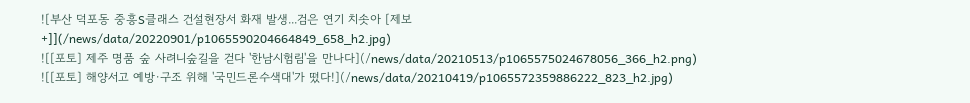![부산 덕포동 중흥S클래스 건설현장서 화재 발생...검은 연기 치솟아 [제보+]](/news/data/20220901/p1065590204664849_658_h2.jpg)
![[포토] 제주 명품 숲 사려니숲길을 걷다 '한남시험림'을 만나다](/news/data/20210513/p1065575024678056_366_h2.png)
![[포토] 해양서고 예방·구조 위해 '국민드론수색대'가 떴다!](/news/data/20210419/p1065572359886222_823_h2.jpg)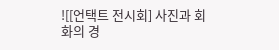![[언택트 전시회] 사진과 회화의 경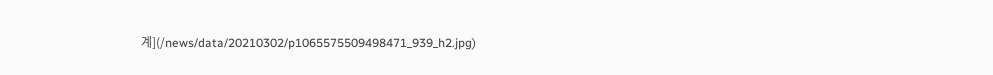계](/news/data/20210302/p1065575509498471_939_h2.jpg)